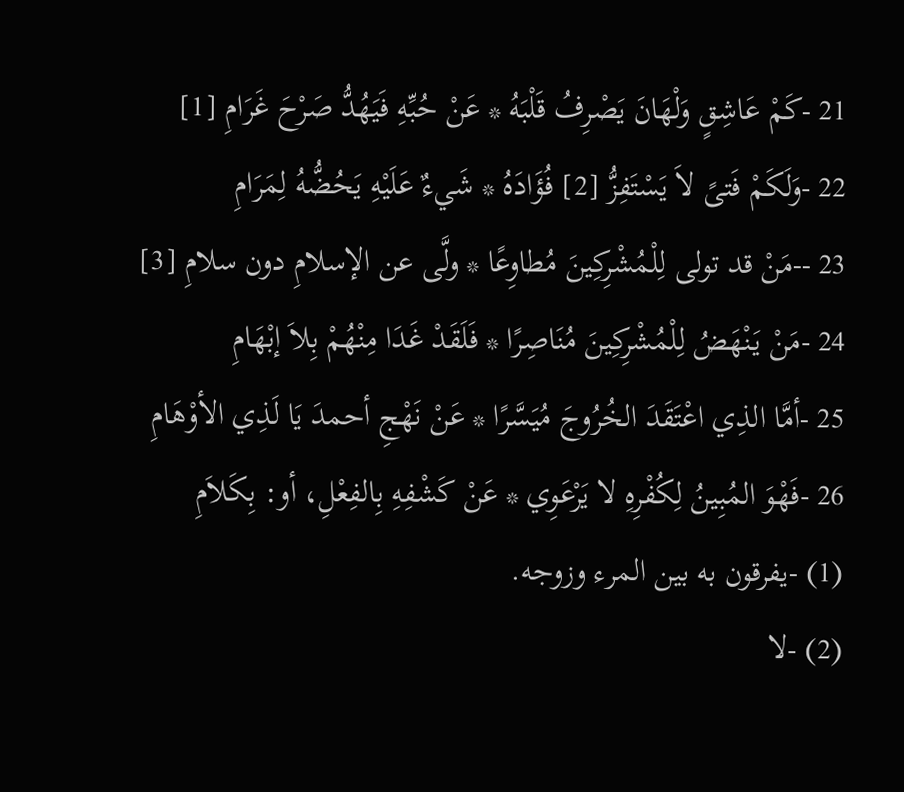21 -كَمْ عَاشِقٍ وَلْهَانَ يَصْرِفُ قَلْبَهُ * عَنْ حُبِّهِ فَيَهُدُّ صَرْحَ غَرَامِ [1]
22 -وَلَكَمْ فَتىً لاَ يَسْتَفِزُّ [2] فُؤَادَهُ * شَيءٌ عَلَيْهِ يَحُضُّهُ لِمَرَامِ
23 --مَنْ قد تولى لِلْمُشْرِكِينَ مُطاوِعًا * ولَّى عن الإسلامِ دون سلامِ [3]
24 -مَنْ يَنْهَضُ لِلْمُشْرِكِينَ مُنَاصِرًا * فَلَقَدْ غَدَا مِنْهُمْ بِلاَ إبْهَامِ
25 -أمَّا الذِي اعْتَقَدَ الخُرُوجَ مُيَسَّرًا * عَنْ نَهْجِ أحمدَ يَا لَذِي الأوْهَامِ
26 -فَهْوَ المُبِينُ لِكُفْرِهِ لا يَرْعَوِي * عَنْ كَشْفِهِ بِالفِعْلِ، أو: بِكَلاَمِ
(1) -يفرقون به بين المرء وزوجه.
(2) -لا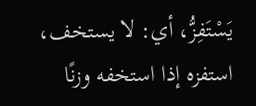يَسْتَفِزُّ، أي: لا يستخف، استفزه إذا استخفه وزنًا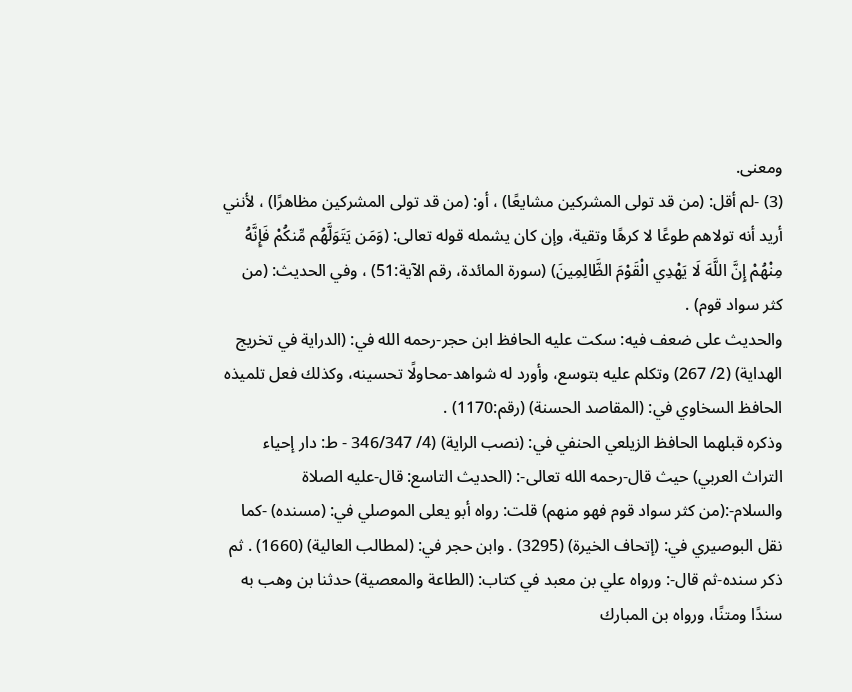ومعنى.
(3) -لم أقل: (من قد تولى المشركين مشايعًا) ، أو: (من قد تولى المشركين مظاهرًا) ، لأنني أريد أنه تولاهم طوعًا لا كرهًا وتقية، وإن كان يشمله قوله تعالى: (وَمَن يَتَوَلَّهُم مِّنكُمْ فَإِنَّهُ مِنْهُمْ إِنَّ اللَّهَ لَا يَهْدِي الْقَوْمَ الظَّالِمِينَ) (سورة المائدة، رقم الآية:51) ، وفي الحديث: (من كثر سواد قوم) .
والحديث على ضعف فيه: سكت عليه الحافظ ابن حجر-رحمه الله في: (الدراية في تخريج الهداية) (2/ 267) وتكلم عليه بتوسع، وأورد له شواهد-محاولًا تحسينه، وكذلك فعل تلميذه الحافظ السخاوي في: (المقاصد الحسنة) (رقم:1170) .
وذكره قبلهما الحافظ الزيلعي الحنفي في: (نصب الراية) (4/ 346/347 - ط: دار إحياء التراث العربي) حيث قال-رحمه الله تعالى-: (الحديث التاسع: قال-عليه الصلاة والسلام-:(من كثر سواد قوم فهو منهم) قلت: رواه أبو يعلى الموصلي في: (مسنده) -كما نقل البوصيري في: (إتحاف الخيرة) (3295) . وابن حجر في: (لمطالب العالية) (1660) . ثم ذكر سنده-ثم قال-: ورواه علي بن معبد في كتاب: (الطاعة والمعصية) حدثنا بن وهب به سندًا ومتنًا، ورواه بن المبارك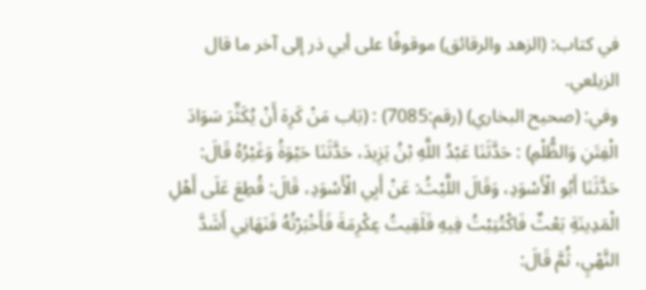في كتاب: (الزهد والرقائق) موقوفًا على أبي ذر إلى آخر ما قال الزيلعي.
وفي: (صحيح البخاري) (رقم:7085) : (بَاب مَنْ كَرِهَ أَنْ يُكَثِّرَ سَوَادَ الْفِتَنِ وَالظُّلْمِ) : حَدَّثَنَا عَبْدُ اللَّهِ بْنُ يَزِيدَ، حَدَّثَنَا حَيْوَةُ وَغَيْرُهُ قَالَ: حَدَّثَنَا أَبُو الْأَسْوَدِ، وَقَالَ اللَّيْثُ: عَنْ أَبِي الْأَسْوَدِ، قَالَ: قُطِعَ عَلَى أَهْلِ الْمَدِينَةِ بَعْثٌ فَاكْتُتِبْتُ فِيهِ فَلَقِيتُ عِكْرِمَةَ فَأَخْبَرْتُهُ فَنَهَانِي أَشَدَّ النَّهْيِ، ثُمَّ قَالَ: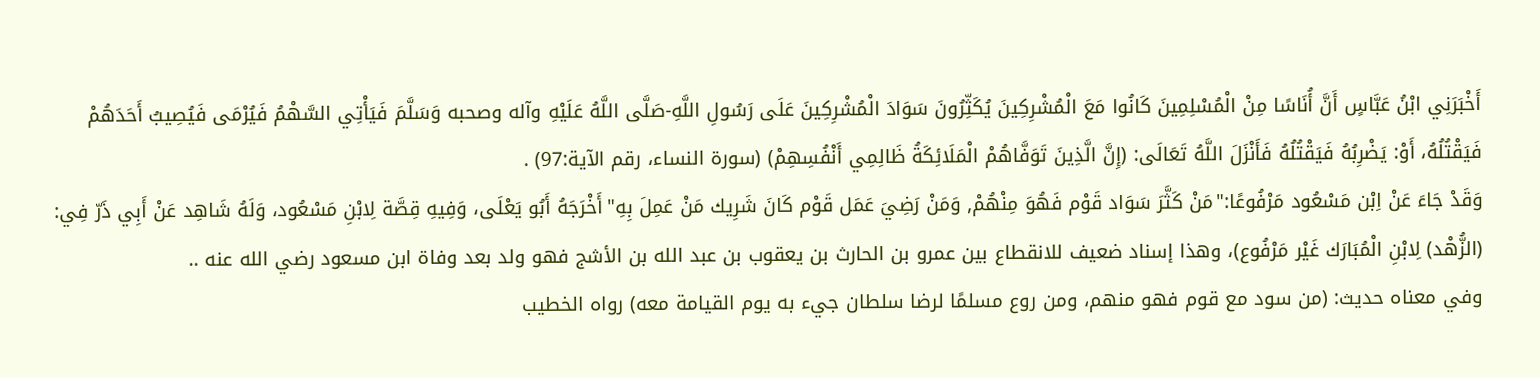أَخْبَرَنِي ابْنُ عَبَّاسٍ أَنَّ أُنَاسًا مِنْ الْمُسْلِمِينَ كَانُوا مَعَ الْمُشْرِكِينَ يُكَثِّرُونَ سَوَادَ الْمُشْرِكِينَ عَلَى رَسُولِ اللَّهِ-صَلَّى اللَّهُ عَلَيْهِ وآله وصحبه وَسَلَّمَ فَيَأْتِي السَّهْمُ فَيُرْمَى فَيُصِيبُ أَحَدَهُمْ فَيَقْتُلُهُ، أَوْ: يَضْرِبُهُ فَيَقْتُلُهُ فَأَنْزَلَ اللَّهُ تَعَالَى: (إِنَّ الَّذِينَ تَوَفَّاهُمْ الْمَلَائِكَةُ ظَالِمِي أَنْفُسِهِمْ) (سورة النساء، رقم الآية:97) .
وَقَدْ جَاءَ عَنْ اِبْن مَسْعُود مَرْفُوعًا:"مَنْ كَثَّرَ سَوَاد قَوْم فَهُوَ مِنْهُمْ, وَمَنْ رَضِيَ عَمَل قَوْم كَانَ شَرِيك مَنْ عَمِلَ بِهِ"أَخْرَجَهُ أَبُو يَعْلَى، وَفِيهِ قِصَّة لِابْنِ مَسْعُود، وَلَهُ شَاهِد عَنْ أَبِي ذَرّ فِي: (الزُّهْد) لِابْنِ الْمُبَارَك غَيْر مَرْفُوع)، وهذا إسناد ضعيف للانقطاع بين عمرو بن الحارث بن يعقوب بن عبد الله بن الأشج فهو ولد بعد وفاة ابن مسعود رضي الله عنه ..
وفي معناه حديث: (من سود مع قوم فهو منهم، ومن روع مسلمًا لرضا سلطان جيء به يوم القيامة معه) رواه الخطيب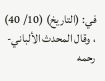في: (التاريخ) (10/ 40) ، وقال المحدث الألباني-رحمه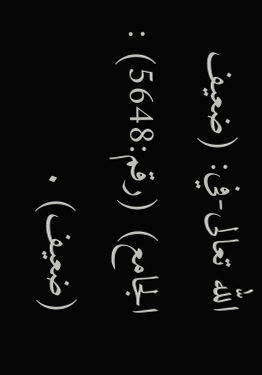الله تعالى-في: (ضعيف الجامع) (رقم:5648) : (ضعيف) .